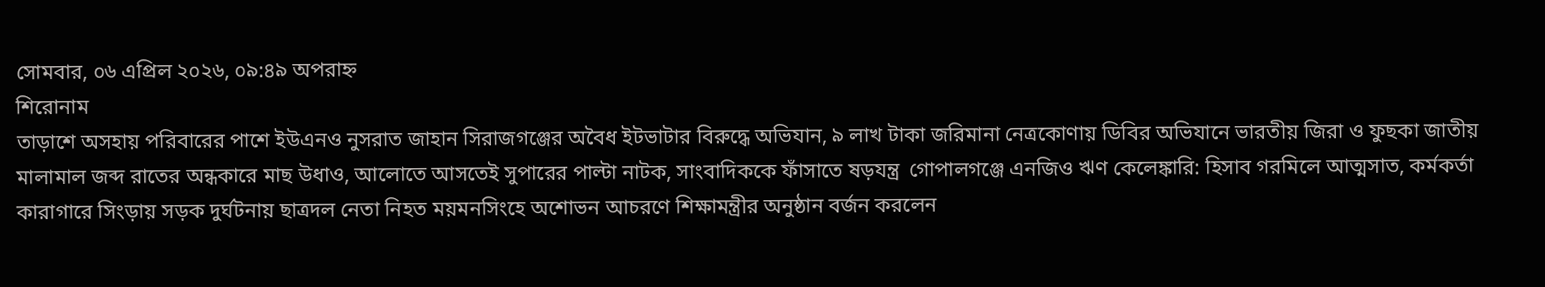সোমবার, ০৬ এপ্রিল ২০২৬, ০৯:৪৯ অপরাহ্ন
শিরোনাম
তাড়াশে অসহায় পরিবারের পাশে ইউএনও নুসরাত জাহান সিরাজগঞ্জের অবৈধ ইটভাটার বিরুদ্ধে অভিযান, ৯ লাখ টাকা জরিমানা নেত্রকোণায় ডিবির অভিযানে ভারতীয় জিরা ও ফুছকা জাতীয় মালামাল জব্দ রাতের অন্ধকারে মাছ উধাও, আলোতে আসতেই সুপারের পাল্টা নাটক, সাংবাদিককে ফাঁসাতে ষড়যন্ত্র  গোপালগঞ্জে এনজিও ঋণ কেলেঙ্কারি: হিসাব গরমিলে আত্মসাত, কর্মকর্তা কারাগারে সিংড়ায় সড়ক দুর্ঘটনায় ছাত্রদল নেতা নিহত ময়মনসিংহে অশোভন আচরণে শিক্ষামন্ত্রীর অনুষ্ঠান বর্জন করলেন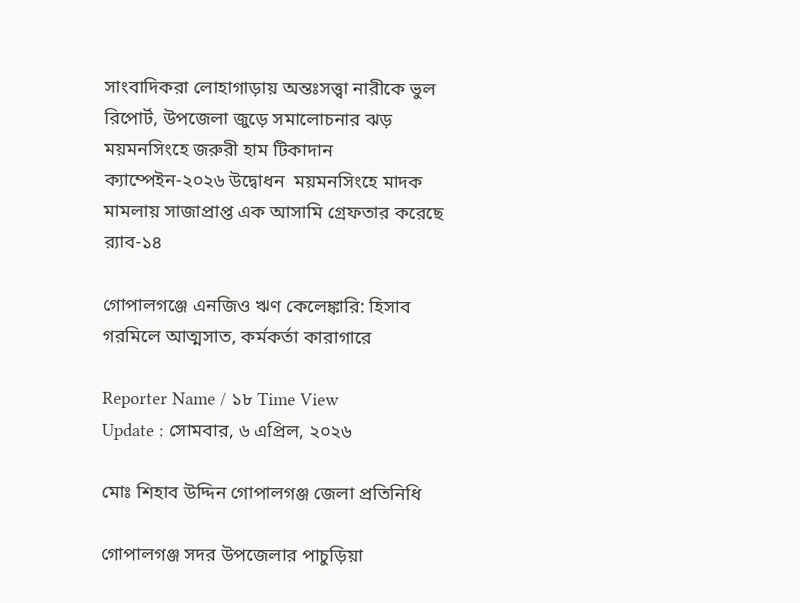সাংবাদিকরা লোহাগাড়ায় অন্তঃসত্ত্বা নারীকে ভুল রিপোর্ট, উপজেলা জুড়ে সমালোচনার ঝড় ময়মনসিংহে জরুরী হাম টিকাদান ক্যাম্পেইন-২০২৬ উদ্বোধন  ময়মনসিংহে মাদক মামলায় সাজাপ্রাপ্ত এক আসামি গ্রেফতার করেছে র‍্যাব-১৪

গোপালগঞ্জে এনজিও ঋণ কেলেঙ্কারি: হিসাব গরমিলে আত্মসাত, কর্মকর্তা কারাগারে

Reporter Name / ১৮ Time View
Update : সোমবার, ৬ এপ্রিল, ২০২৬

মোঃ শিহাব উদ্দিন গোপালগঞ্জ জেলা প্রতিনিধি

গোপালগঞ্জ সদর উপজেলার পাচুড়িয়া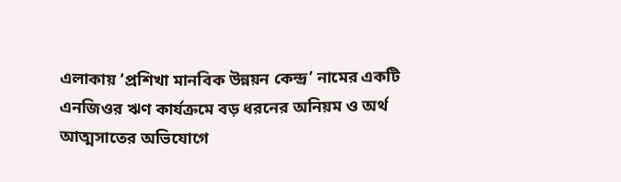এলাকায় ‘প্রশিখা মানবিক উন্নয়ন কেন্দ্র’ নামের একটি এনজিওর ঋণ কার্যক্রমে বড় ধরনের অনিয়ম ও অর্থ আত্মসাতের অভিযোগে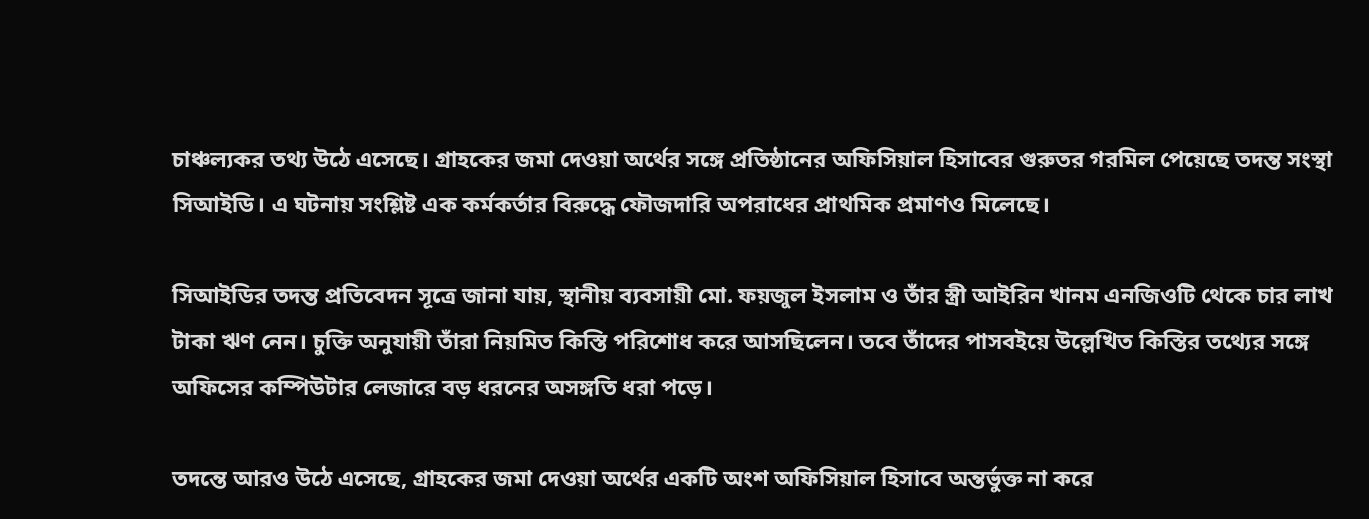চাঞ্চল্যকর তথ্য উঠে এসেছে। গ্রাহকের জমা দেওয়া অর্থের সঙ্গে প্রতিষ্ঠানের অফিসিয়াল হিসাবের গুরুতর গরমিল পেয়েছে তদন্ত সংস্থা সিআইডি। এ ঘটনায় সংশ্লিষ্ট এক কর্মকর্তার বিরুদ্ধে ফৌজদারি অপরাধের প্রাথমিক প্রমাণও মিলেছে।

সিআইডির তদন্ত প্রতিবেদন সূত্রে জানা যায়, স্থানীয় ব্যবসায়ী মো. ফয়জুল ইসলাম ও তাঁর স্ত্রী আইরিন খানম এনজিওটি থেকে চার লাখ টাকা ঋণ নেন। চুক্তি অনুযায়ী তাঁরা নিয়মিত কিস্তি পরিশোধ করে আসছিলেন। তবে তাঁদের পাসবইয়ে উল্লেখিত কিস্তির তথ্যের সঙ্গে অফিসের কম্পিউটার লেজারে বড় ধরনের অসঙ্গতি ধরা পড়ে।

তদন্তে আরও উঠে এসেছে, গ্রাহকের জমা দেওয়া অর্থের একটি অংশ অফিসিয়াল হিসাবে অন্তর্ভুক্ত না করে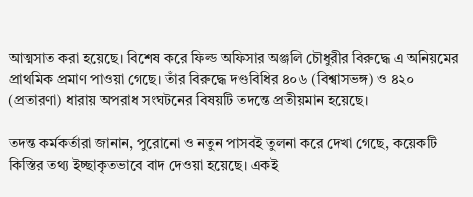আত্মসাত করা হয়েছে। বিশেষ করে ফিল্ড অফিসার অঞ্জলি চৌধুরীর বিরুদ্ধে এ অনিয়মের প্রাথমিক প্রমাণ পাওয়া গেছে। তাঁর বিরুদ্ধে দণ্ডবিধির ৪০৬ (বিশ্বাসভঙ্গ) ও ৪২০ (প্রতারণা) ধারায় অপরাধ সংঘটনের বিষয়টি তদন্তে প্রতীয়মান হয়েছে।

তদন্ত কর্মকর্তারা জানান, পুরোনো ও নতুন পাসবই তুলনা করে দেখা গেছে, কয়েকটি কিস্তির তথ্য ইচ্ছাকৃতভাবে বাদ দেওয়া হয়েছে। একই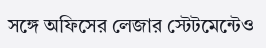সঙ্গে অফিসের লেজার স্টেটমেন্টেও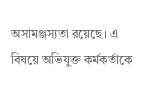অসামঞ্জস্যতা রয়েছে। এ বিষয়ে অভিযুক্ত কর্মকর্তাকে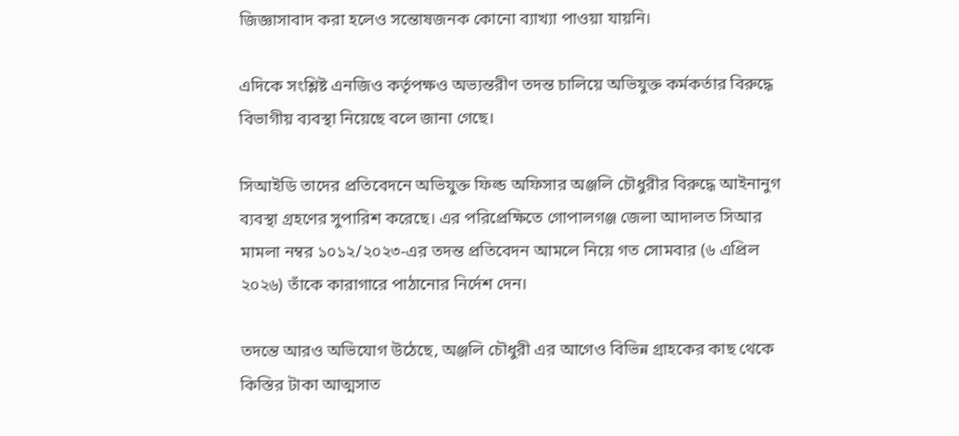জিজ্ঞাসাবাদ করা হলেও সন্তোষজনক কোনো ব্যাখ্যা পাওয়া যায়নি।

এদিকে সংশ্লিষ্ট এনজিও কর্তৃপক্ষও অভ্যন্তরীণ তদন্ত চালিয়ে অভিযুক্ত কর্মকর্তার বিরুদ্ধে বিভাগীয় ব্যবস্থা নিয়েছে বলে জানা গেছে।

সিআইডি তাদের প্রতিবেদনে অভিযুক্ত ফিল্ড অফিসার অঞ্জলি চৌধুরীর বিরুদ্ধে আইনানুগ ব্যবস্থা গ্রহণের সুপারিশ করেছে। এর পরিপ্রেক্ষিতে গোপালগঞ্জ জেলা আদালত সিআর মামলা নম্বর ১০১২/২০২৩-এর তদন্ত প্রতিবেদন আমলে নিয়ে গত সোমবার (৬ এপ্রিল ২০২৬) তাঁকে কারাগারে পাঠানোর নির্দেশ দেন।

তদন্তে আরও অভিযোগ উঠেছে, অঞ্জলি চৌধুরী এর আগেও বিভিন্ন গ্রাহকের কাছ থেকে কিস্তির টাকা আত্মসাত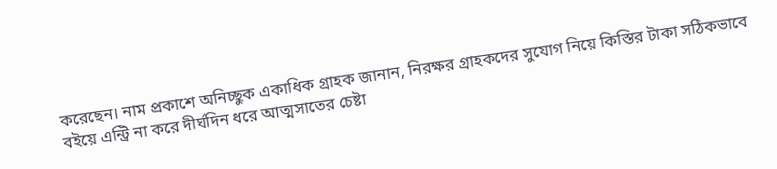করেছেন। নাম প্রকাশে অনিচ্ছুক একাধিক গ্রাহক জানান, নিরক্ষর গ্রাহকদের সুযোগ নিয়ে কিস্তির টাকা সঠিকভাবে বইয়ে এন্ট্রি না করে দীর্ঘদিন ধরে আত্মসাতের চেষ্টা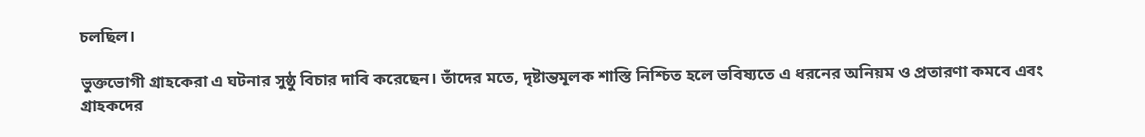চলছিল।

ভুক্তভোগী গ্রাহকেরা এ ঘটনার সুষ্ঠু বিচার দাবি করেছেন। তাঁদের মতে, দৃষ্টান্তমূলক শাস্তি নিশ্চিত হলে ভবিষ্যতে এ ধরনের অনিয়ম ও প্রতারণা কমবে এবং গ্রাহকদের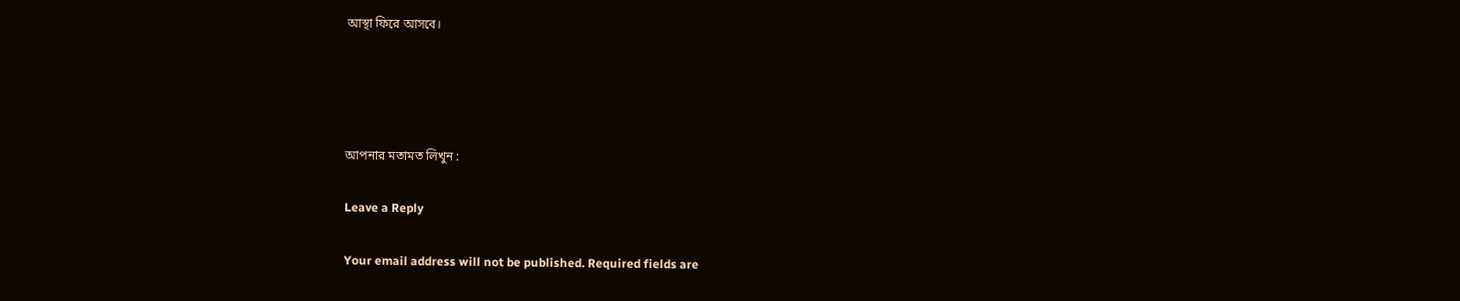আস্থা ফিরে আসবে।




আপনার মতামত লিখুন :

Leave a Reply

Your email address will not be published. Required fields are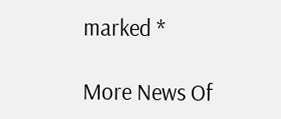marked *

More News Of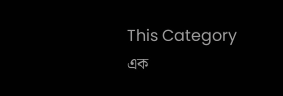This Category
এক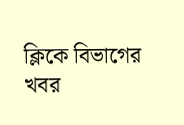ক্লিকে বিভাগের খবর